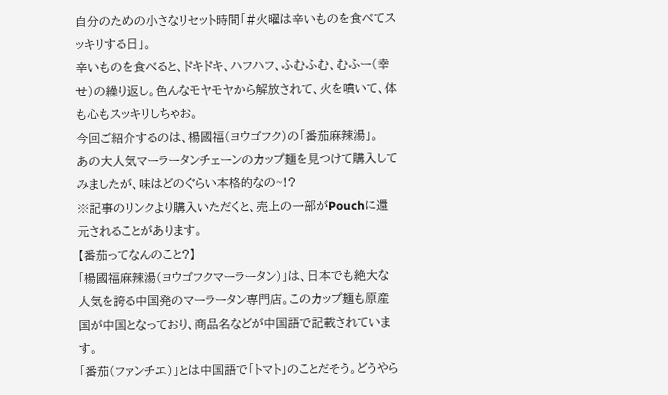自分のための小さなリセット時間「#火曜は辛いものを食べてスッキリする日」。
辛いものを食べると、ドキドキ、ハフハフ、ふむふむ、むふー(幸せ)の繰り返し。色んなモヤモヤから解放されて、火を噴いて、体も心もスッキリしちゃお。
今回ご紹介するのは、楊國福(ヨウゴフク)の「番茄麻辣湯」。
あの大人気マーラータンチェーンのカップ麺を見つけて購入してみましたが、味はどのぐらい本格的なの~!?
※記事のリンクより購入いただくと、売上の一部がPouchに還元されることがあります。
【番茄ってなんのこと?】
「楊國福麻辣湯(ヨウゴフクマーラータン)」は、日本でも絶大な人気を誇る中国発のマーラータン専門店。このカップ麺も原産国が中国となっており、商品名などが中国語で記載されています。
「番茄(ファンチエ)」とは中国語で「トマト」のことだそう。どうやら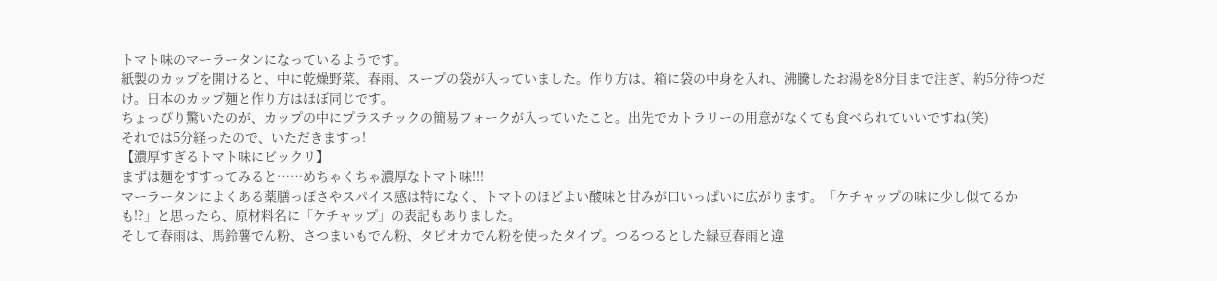トマト味のマーラータンになっているようです。
紙製のカップを開けると、中に乾燥野菜、春雨、スープの袋が入っていました。作り方は、箱に袋の中身を入れ、沸騰したお湯を8分目まで注ぎ、約5分待つだけ。日本のカップ麺と作り方はほぼ同じです。
ちょっぴり驚いたのが、カップの中にプラスチックの簡易フォークが入っていたこと。出先でカトラリーの用意がなくても食べられていいですね(笑)
それでは5分経ったので、いただきますっ!
【濃厚すぎるトマト味にビックリ】
まずは麺をすすってみると……めちゃくちゃ濃厚なトマト味!!!
マーラータンによくある薬膳っぽさやスパイス感は特になく、トマトのほどよい酸味と甘みが口いっぱいに広がります。「ケチャップの味に少し似てるかも!?」と思ったら、原材料名に「ケチャップ」の表記もありました。
そして春雨は、馬鈴薯でん粉、さつまいもでん粉、タピオカでん粉を使ったタイプ。つるつるとした緑豆春雨と違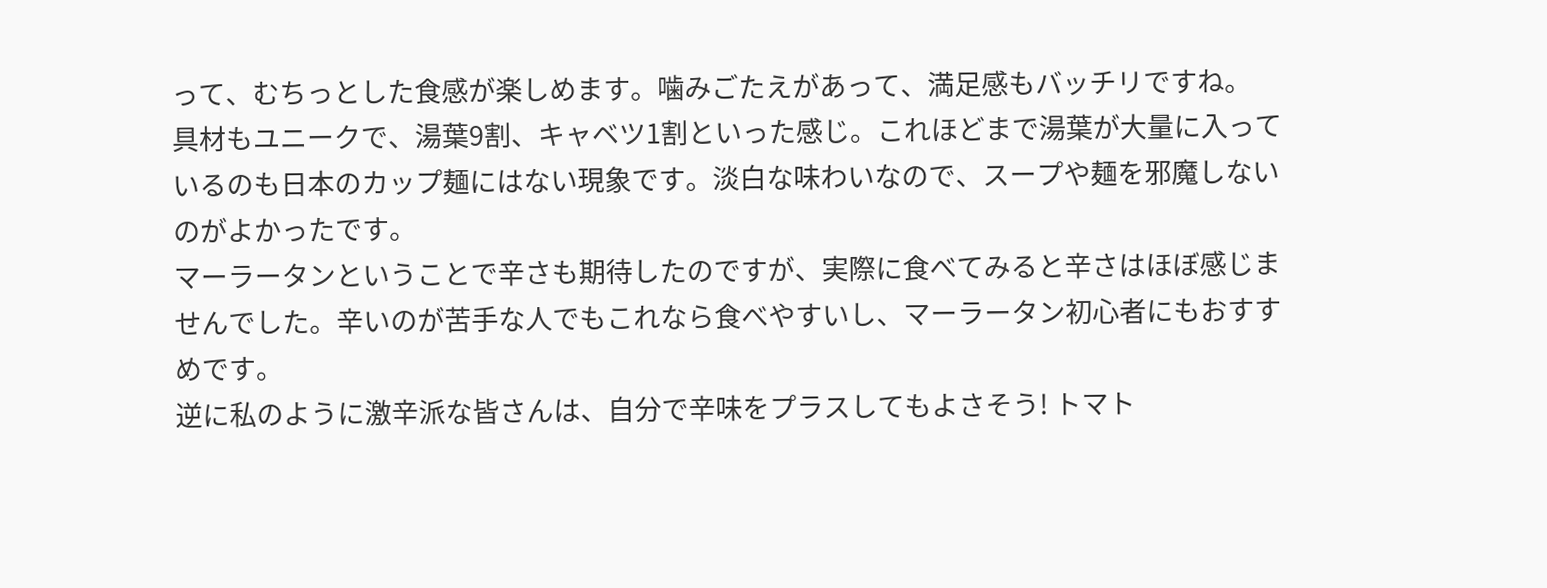って、むちっとした食感が楽しめます。噛みごたえがあって、満足感もバッチリですね。
具材もユニークで、湯葉9割、キャベツ1割といった感じ。これほどまで湯葉が大量に入っているのも日本のカップ麺にはない現象です。淡白な味わいなので、スープや麺を邪魔しないのがよかったです。
マーラータンということで辛さも期待したのですが、実際に食べてみると辛さはほぼ感じませんでした。辛いのが苦手な人でもこれなら食べやすいし、マーラータン初心者にもおすすめです。
逆に私のように激辛派な皆さんは、自分で辛味をプラスしてもよさそう! トマト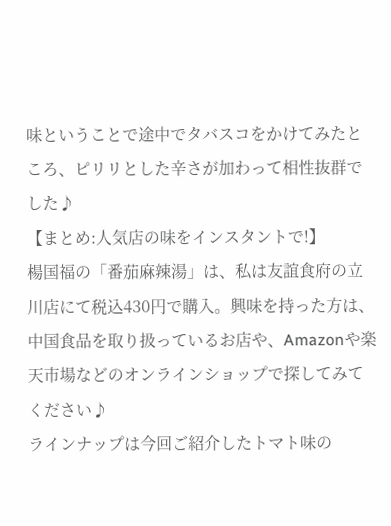味ということで途中でタバスコをかけてみたところ、ピリリとした辛さが加わって相性抜群でした♪
【まとめ:人気店の味をインスタントで!】
楊国福の「番茄麻辣湯」は、私は友誼食府の立川店にて税込430円で購入。興味を持った方は、中国食品を取り扱っているお店や、Amazonや楽天市場などのオンラインショップで探してみてください♪
ラインナップは今回ご紹介したトマト味の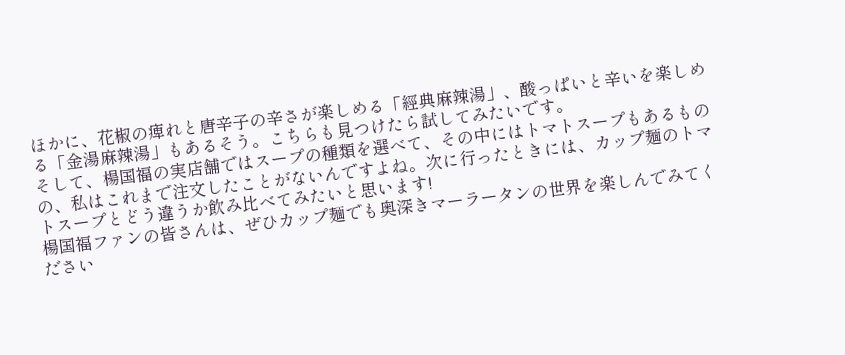ほかに、花椒の痺れと唐辛子の辛さが楽しめる「經典麻辣湯」、酸っぱいと辛いを楽しめる「金湯麻辣湯」もあるそう。こちらも見つけたら試してみたいです。
そして、楊国福の実店舗ではスープの種類を選べて、その中にはトマトスープもあるものの、私はこれまで注文したことがないんですよね。次に行ったときには、カップ麺のトマトスープとどう違うか飲み比べてみたいと思います!
楊国福ファンの皆さんは、ぜひカップ麺でも奥深きマーラータンの世界を楽しんでみてください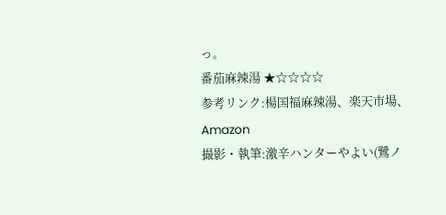っ。
番茄麻辣湯 ★☆☆☆☆
参考リンク:楊国福麻辣湯、楽天市場、Amazon
撮影・執筆:激辛ハンターやよい(鷺ノ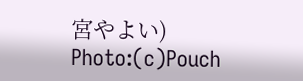宮やよい)
Photo:(c)Pouch